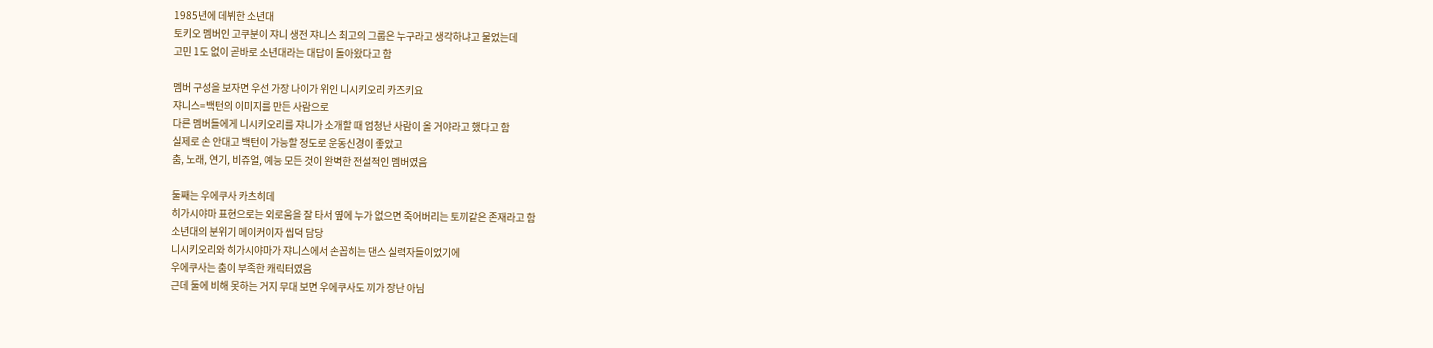1985년에 데뷔한 소년대
토키오 멤버인 고쿠분이 쟈니 생전 쟈니스 최고의 그룹은 누구라고 생각하냐고 물었는데
고민 1도 없이 곧바로 소년대라는 대답이 돌아왔다고 함

멤버 구성을 보자면 우선 가장 나이가 위인 니시키오리 카즈키요
쟈니스=백턴의 이미지를 만든 사람으로
다른 멤버들에게 니시키오리를 쟈니가 소개할 때 엄청난 사람이 올 거야라고 했다고 함
실제로 손 안대고 백턴이 가능할 정도로 운동신경이 좋았고
춤, 노래, 연기, 비쥬얼, 예능 모든 것이 완벽한 전설적인 멤버였음

둘째는 우에쿠사 카츠히데
히가시야마 표현으로는 외로움을 잘 타서 옆에 누가 없으면 죽어버리는 토끼같은 존재라고 함
소년대의 분위기 메이커이자 씹덕 담당
니시키오리와 히가시야마가 쟈니스에서 손꼽히는 댄스 실력자들이었기에
우에쿠사는 춤이 부족한 캐릭터였음
근데 둘에 비해 못하는 거지 무대 보면 우에쿠사도 끼가 장난 아님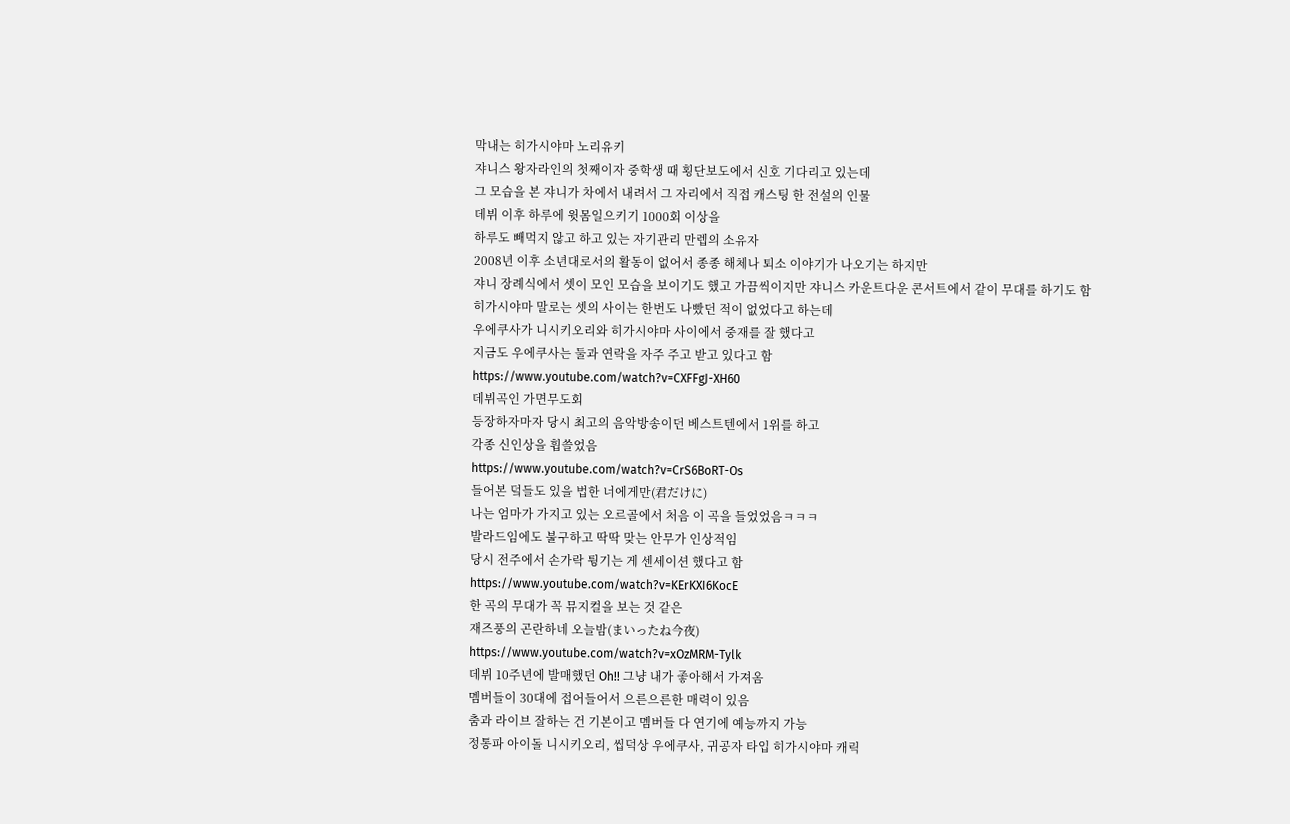막내는 히가시야마 노리유키
쟈니스 왕자라인의 첫째이자 중학생 때 횡단보도에서 신호 기다리고 있는데
그 모습을 본 쟈니가 차에서 내려서 그 자리에서 직접 캐스팅 한 전설의 인물
데뷔 이후 하루에 윗몸일으키기 1000회 이상을
하루도 빼먹지 않고 하고 있는 자기관리 만렙의 소유자
2008년 이후 소년대로서의 활동이 없어서 종종 해체나 퇴소 이야기가 나오기는 하지만
쟈니 장례식에서 셋이 모인 모습을 보이기도 했고 가끔씩이지만 쟈니스 카운트다운 콘서트에서 같이 무대를 하기도 함
히가시야마 말로는 셋의 사이는 한번도 나빴던 적이 없었다고 하는데
우에쿠사가 니시키오리와 히가시야마 사이에서 중재를 잘 했다고
지금도 우에쿠사는 둘과 연락을 자주 주고 받고 있다고 함
https://www.youtube.com/watch?v=CXFFgJ-XH60
데뷔곡인 가면무도회
등장하자마자 당시 최고의 음악방송이던 베스트텐에서 1위를 하고
각종 신인상을 휩쓸었음
https://www.youtube.com/watch?v=CrS6BoRT-Os
들어본 덬들도 있을 법한 너에게만(君だけに)
나는 엄마가 가지고 있는 오르골에서 처음 이 곡을 들었었음ㅋㅋㅋ
발라드임에도 불구하고 딱딱 맞는 안무가 인상적임
당시 전주에서 손가락 튕기는 게 센세이션 했다고 함
https://www.youtube.com/watch?v=KErKXI6KocE
한 곡의 무대가 꼭 뮤지컬을 보는 것 같은
재즈풍의 곤란하네 오늘밤(まいったね今夜)
https://www.youtube.com/watch?v=xOzMRM-Tylk
데뷔 10주년에 발매했던 Oh!! 그냥 내가 좋아해서 가져옴
멤버들이 30대에 접어들어서 으른으른한 매력이 있음
춤과 라이브 잘하는 건 기본이고 멤버들 다 연기에 예능까지 가능
정통파 아이돌 니시키오리, 씹덕상 우에쿠사, 귀공자 타입 히가시야마 캐릭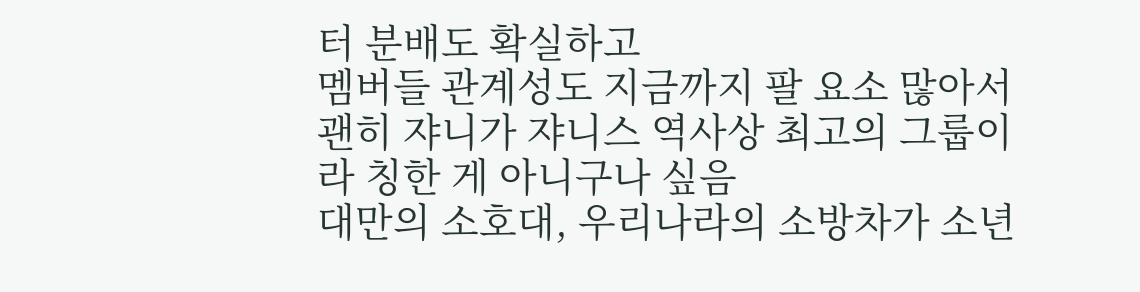터 분배도 확실하고
멤버들 관계성도 지금까지 팔 요소 많아서 괜히 쟈니가 쟈니스 역사상 최고의 그룹이라 칭한 게 아니구나 싶음
대만의 소호대, 우리나라의 소방차가 소년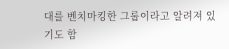대를 벤치마킹한 그룹이라고 알려져 있기도 함